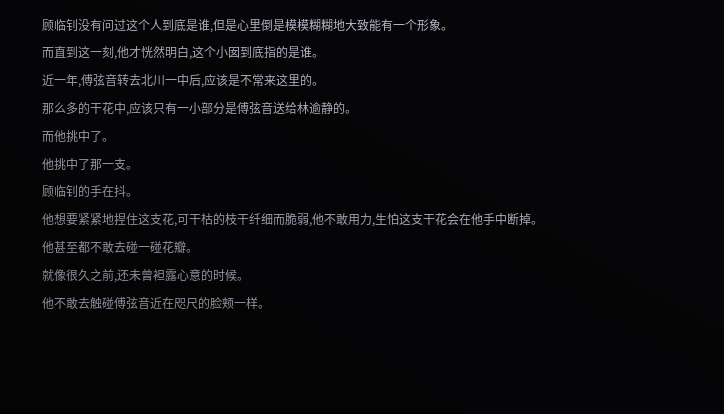顾临钊没有问过这个人到底是谁,但是心里倒是模模糊糊地大致能有一个形象。
而直到这一刻,他才恍然明白,这个小囡到底指的是谁。
近一年,傅弦音转去北川一中后,应该是不常来这里的。
那么多的干花中,应该只有一小部分是傅弦音送给林逾静的。
而他挑中了。
他挑中了那一支。
顾临钊的手在抖。
他想要紧紧地捏住这支花,可干枯的枝干纤细而脆弱,他不敢用力,生怕这支干花会在他手中断掉。
他甚至都不敢去碰一碰花瓣。
就像很久之前,还未曾袒露心意的时候。
他不敢去触碰傅弦音近在咫尺的脸颊一样。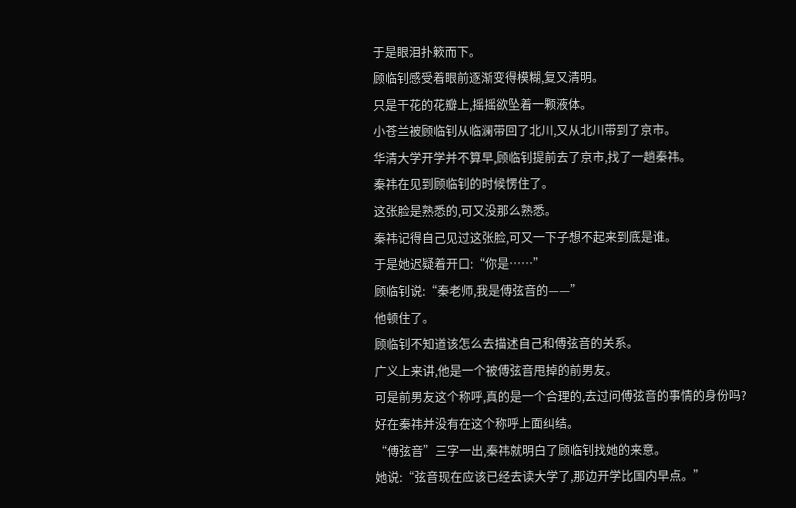于是眼泪扑簌而下。
顾临钊感受着眼前逐渐变得模糊,复又清明。
只是干花的花瓣上,摇摇欲坠着一颗液体。
小苍兰被顾临钊从临澜带回了北川,又从北川带到了京市。
华清大学开学并不算早,顾临钊提前去了京市,找了一趟秦祎。
秦祎在见到顾临钊的时候愣住了。
这张脸是熟悉的,可又没那么熟悉。
秦祎记得自己见过这张脸,可又一下子想不起来到底是谁。
于是她迟疑着开口:“你是……”
顾临钊说:“秦老师,我是傅弦音的——”
他顿住了。
顾临钊不知道该怎么去描述自己和傅弦音的关系。
广义上来讲,他是一个被傅弦音甩掉的前男友。
可是前男友这个称呼,真的是一个合理的,去过问傅弦音的事情的身份吗?
好在秦祎并没有在这个称呼上面纠结。
“傅弦音”三字一出,秦祎就明白了顾临钊找她的来意。
她说:“弦音现在应该已经去读大学了,那边开学比国内早点。”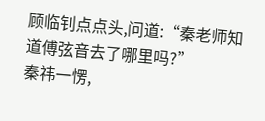顾临钊点点头,问道:“秦老师知道傅弦音去了哪里吗?”
秦祎一愣,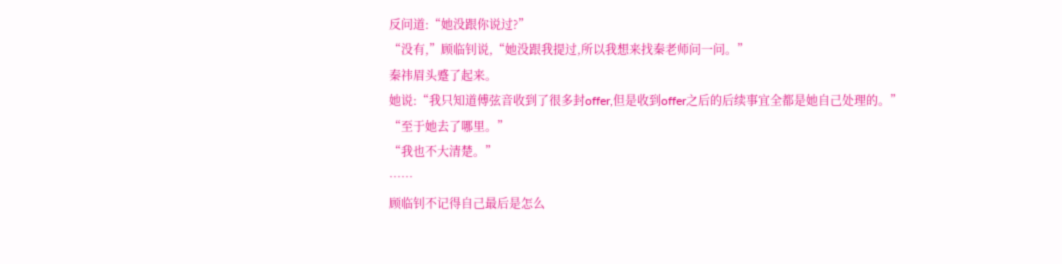反问道:“她没跟你说过?”
“没有,”顾临钊说,“她没跟我提过,所以我想来找秦老师问一问。”
秦祎眉头蹙了起来。
她说:“我只知道傅弦音收到了很多封offer,但是收到offer之后的后续事宜全都是她自己处理的。”
“至于她去了哪里。”
“我也不大清楚。”
……
顾临钊不记得自己最后是怎么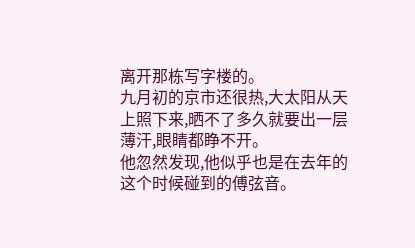离开那栋写字楼的。
九月初的京市还很热,大太阳从天上照下来,晒不了多久就要出一层薄汗,眼睛都睁不开。
他忽然发现,他似乎也是在去年的这个时候碰到的傅弦音。